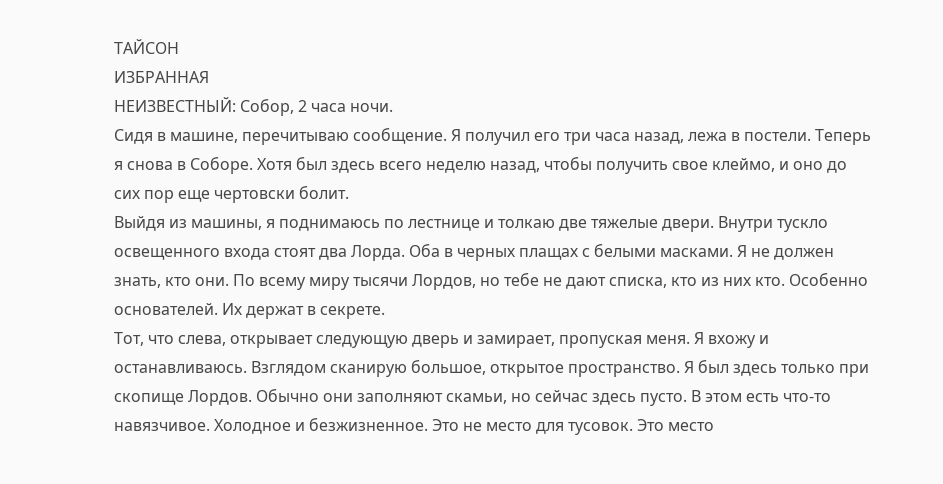ТАЙСОН
ИЗБРАННАЯ
НЕИЗВЕСТНЫЙ: Собор, 2 часа ночи.
Сидя в машине, перечитываю сообщение. Я получил его три часа назад, лежа в постели. Теперь я снова в Соборе. Хотя был здесь всего неделю назад, чтобы получить свое клеймо, и оно до сих пор еще чертовски болит.
Выйдя из машины, я поднимаюсь по лестнице и толкаю две тяжелые двери. Внутри тускло освещенного входа стоят два Лорда. Оба в черных плащах с белыми масками. Я не должен знать, кто они. По всему миру тысячи Лордов, но тебе не дают списка, кто из них кто. Особенно основателей. Их держат в секрете.
Тот, что слева, открывает следующую дверь и замирает, пропуская меня. Я вхожу и останавливаюсь. Взглядом сканирую большое, открытое пространство. Я был здесь только при скопище Лордов. Обычно они заполняют скамьи, но сейчас здесь пусто. В этом есть что-то навязчивое. Холодное и безжизненное. Это не место для тусовок. Это место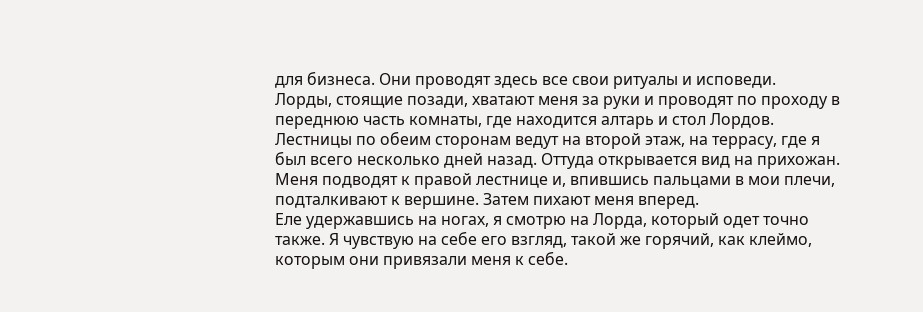для бизнеса. Они проводят здесь все свои ритуалы и исповеди.
Лорды, стоящие позади, хватают меня за руки и проводят по проходу в переднюю часть комнаты, где находится алтарь и стол Лордов. Лестницы по обеим сторонам ведут на второй этаж, на террасу, где я был всего несколько дней назад. Оттуда открывается вид на прихожан.
Меня подводят к правой лестнице и, впившись пальцами в мои плечи, подталкивают к вершине. Затем пихают меня вперед.
Еле удержавшись на ногах, я смотрю на Лорда, который одет точно также. Я чувствую на себе его взгляд, такой же горячий, как клеймо, которым они привязали меня к себе.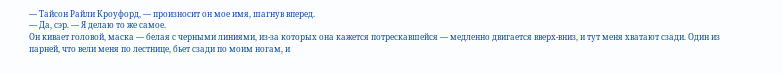— Тайсон Райли Кроуфорд, — произносит он мое имя, шагнув вперед.
— Да, сэр. — Я делаю то же самое.
Он кивает головой, маска — белая с черными линиями, из-за которых она кажется потрескавшейся — медленно двигается вверх-вниз, и тут меня хватают сзади. Один из парней, что вели меня по лестнице, бьет сзади по моим ногам, и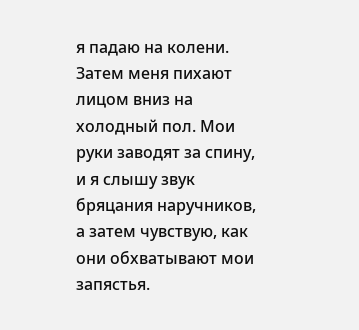я падаю на колени. Затем меня пихают лицом вниз на холодный пол. Мои руки заводят за спину, и я слышу звук бряцания наручников, а затем чувствую, как они обхватывают мои запястья.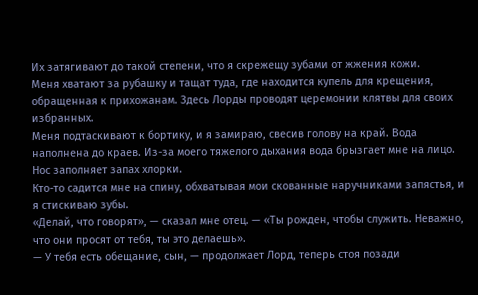Их затягивают до такой степени, что я скрежещу зубами от жжения кожи.
Меня хватают за рубашку и тащат туда, где находится купель для крещения, обращенная к прихожанам. Здесь Лорды проводят церемонии клятвы для своих избранных.
Меня подтаскивают к бортику, и я замираю, свесив голову на край. Вода наполнена до краев. Из-за моего тяжелого дыхания вода брызгает мне на лицо. Нос заполняет запах хлорки.
Кто-то садится мне на спину, обхватывая мои скованные наручниками запястья, и я стискиваю зубы.
«Делай, что говорят», — сказал мне отец. — «Ты рожден, чтобы служить. Неважно, что они просят от тебя, ты это делаешь».
— У тебя есть обещание, сын, — продолжает Лорд, теперь стоя позади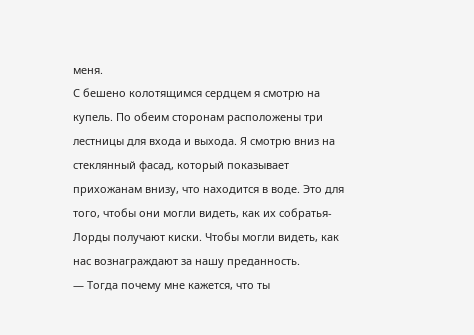меня.
С бешено колотящимся сердцем я смотрю на купель. По обеим сторонам расположены три лестницы для входа и выхода. Я смотрю вниз на стеклянный фасад, который показывает прихожанам внизу, что находится в воде. Это для того, чтобы они могли видеть, как их собратья-Лорды получают киски. Чтобы могли видеть, как нас вознаграждают за нашу преданность.
— Тогда почему мне кажется, что ты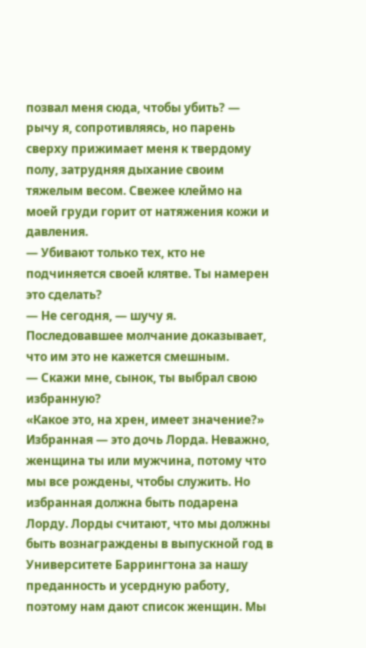позвал меня сюда, чтобы убить? — рычу я, сопротивляясь, но парень сверху прижимает меня к твердому полу, затрудняя дыхание своим тяжелым весом. Свежее клеймо на моей груди горит от натяжения кожи и давления.
— Убивают только тех, кто не подчиняется своей клятве. Ты намерен это сделать?
— Не сегодня, — шучу я.
Последовавшее молчание доказывает, что им это не кажется смешным.
— Скажи мне, сынок, ты выбрал свою избранную?
«Какое это, на хрен, имеет значение?» Избранная — это дочь Лорда. Неважно, женщина ты или мужчина, потому что мы все рождены, чтобы служить. Но избранная должна быть подарена Лорду. Лорды считают, что мы должны быть вознаграждены в выпускной год в Университете Баррингтона за нашу преданность и усердную работу, поэтому нам дают список женщин. Мы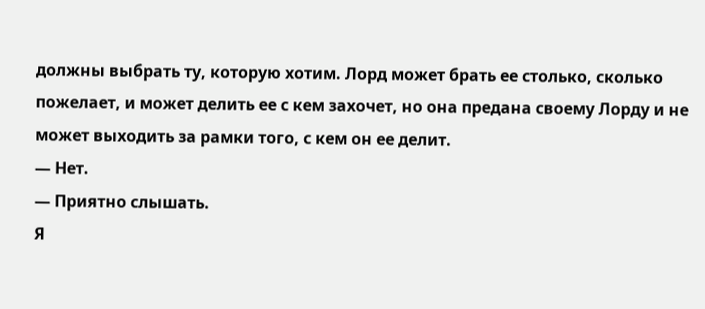должны выбрать ту, которую хотим. Лорд может брать ее столько, сколько пожелает, и может делить ее с кем захочет, но она предана своему Лорду и не может выходить за рамки того, с кем он ее делит.
— Нет.
— Приятно слышать.
Я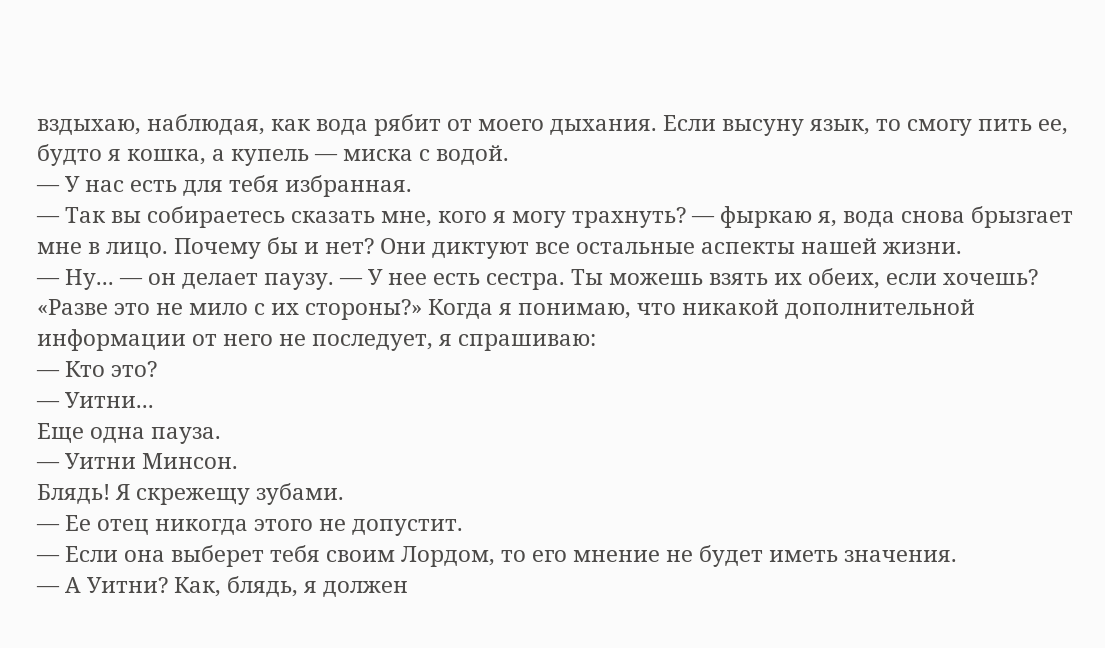вздыхаю, наблюдая, как вода рябит от моего дыхания. Если высуну язык, то смогу пить ее, будто я кошка, а купель — миска с водой.
— У нас есть для тебя избранная.
— Так вы собираетесь сказать мне, кого я могу трахнуть? — фыркаю я, вода снова брызгает мне в лицо. Почему бы и нет? Они диктуют все остальные аспекты нашей жизни.
— Ну... — он делает паузу. — У нее есть сестра. Ты можешь взять их обеих, если хочешь?
«Разве это не мило с их стороны?» Когда я понимаю, что никакой дополнительной информации от него не последует, я спрашиваю:
— Кто это?
— Уитни...
Еще одна пауза.
— Уитни Минсон.
Блядь! Я скрежещу зубами.
— Ее отец никогда этого не допустит.
— Если она выберет тебя своим Лордом, то его мнение не будет иметь значения.
— А Уитни? Как, блядь, я должен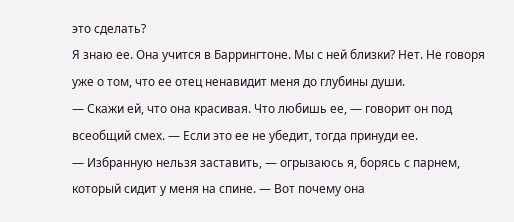это сделать?
Я знаю ее. Она учится в Баррингтоне. Мы с ней близки? Нет. Не говоря уже о том, что ее отец ненавидит меня до глубины души.
— Скажи ей, что она красивая. Что любишь ее, — говорит он под всеобщий смех. — Если это ее не убедит, тогда принуди ее.
— Избранную нельзя заставить, — огрызаюсь я, борясь с парнем, который сидит у меня на спине. — Вот почему она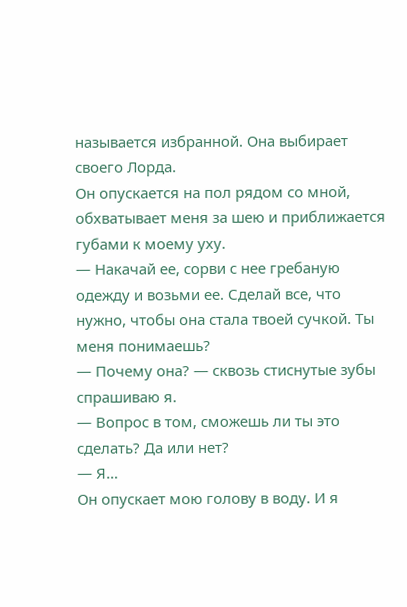называется избранной. Она выбирает своего Лорда.
Он опускается на пол рядом со мной, обхватывает меня за шею и приближается губами к моему уху.
— Накачай ее, сорви с нее гребаную одежду и возьми ее. Сделай все, что нужно, чтобы она стала твоей сучкой. Ты меня понимаешь?
— Почему она? — сквозь стиснутые зубы спрашиваю я.
— Вопрос в том, сможешь ли ты это сделать? Да или нет?
— Я…
Он опускает мою голову в воду. И я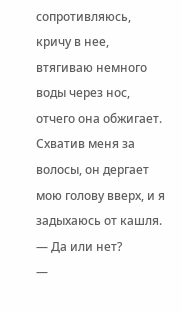сопротивляюсь, кричу в нее, втягиваю немного воды через нос, отчего она обжигает. Схватив меня за волосы, он дергает мою голову вверх, и я задыхаюсь от кашля.
— Да или нет?
—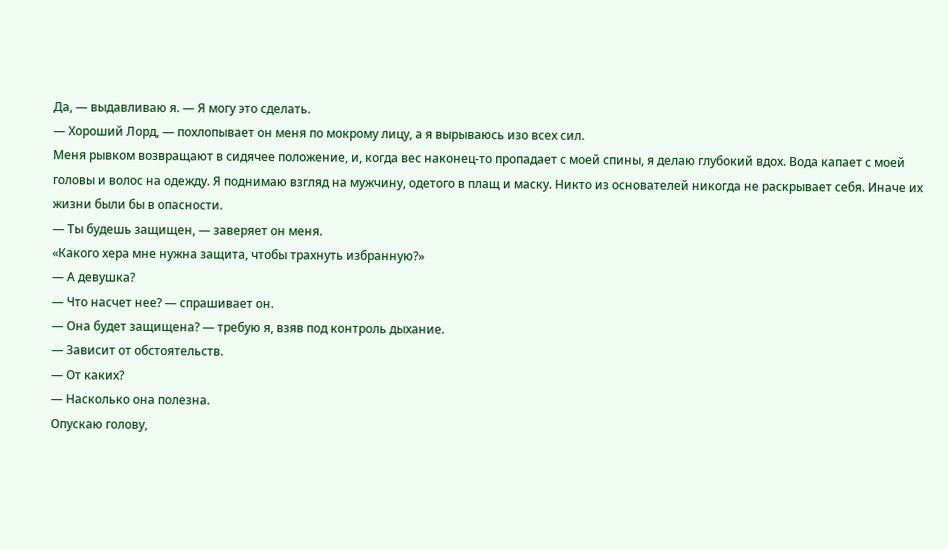Да, — выдавливаю я. — Я могу это сделать.
— Хороший Лорд, — похлопывает он меня по мокрому лицу, а я вырываюсь изо всех сил.
Меня рывком возвращают в сидячее положение, и, когда вес наконец-то пропадает с моей спины, я делаю глубокий вдох. Вода капает с моей головы и волос на одежду. Я поднимаю взгляд на мужчину, одетого в плащ и маску. Никто из основателей никогда не раскрывает себя. Иначе их жизни были бы в опасности.
— Ты будешь защищен, — заверяет он меня.
«Какого хера мне нужна защита, чтобы трахнуть избранную?»
— А девушка?
— Что насчет нее? — спрашивает он.
— Она будет защищена? — требую я, взяв под контроль дыхание.
— Зависит от обстоятельств.
— От каких?
— Насколько она полезна.
Опускаю голову,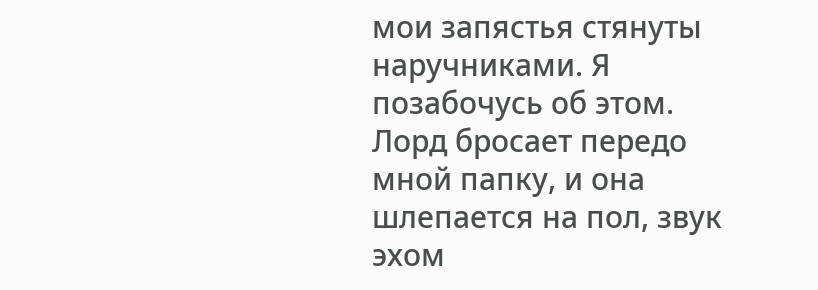мои запястья стянуты наручниками. Я позабочусь об этом.
Лорд бросает передо мной папку, и она шлепается на пол, звук эхом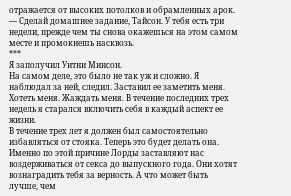отражается от высоких потолков и обрамленных арок.
— Сделай домашнее задание, Тайсон. У тебя есть три недели, прежде чем ты снова окажешься на этом самом месте и промокнешь насквозь.
***
Я заполучил Уитни Минсон.
На самом деле, это было не так уж и сложно. Я наблюдал за ней, следил. Заставил ее заметить меня. Хотеть меня. Жаждать меня. В течение последних трех недель я старался включить себя в каждый аспект ее жизни.
В течение трех лет я должен был самостоятельно избавляться от стояка. Теперь это будет делать она. Именно по этой причине Лорды заставляют нас воздерживаться от секса до выпускного года. Они хотят вознаградить тебя за верность. А что может быть лучше, чем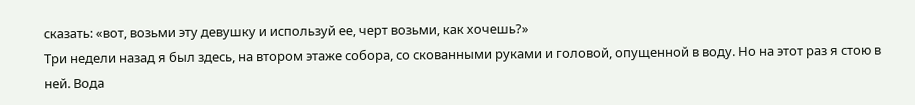сказать: «вот, возьми эту девушку и используй ее, черт возьми, как хочешь?»
Три недели назад я был здесь, на втором этаже собора, со скованными руками и головой, опущенной в воду. Но на этот раз я стою в ней. Вода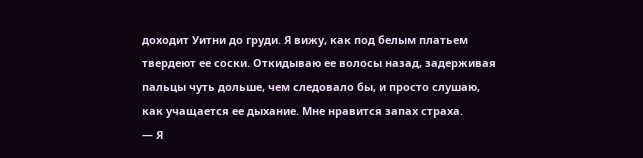доходит Уитни до груди. Я вижу, как под белым платьем твердеют ее соски. Откидываю ее волосы назад, задерживая пальцы чуть дольше, чем следовало бы, и просто слушаю, как учащается ее дыхание. Мне нравится запах страха.
— Я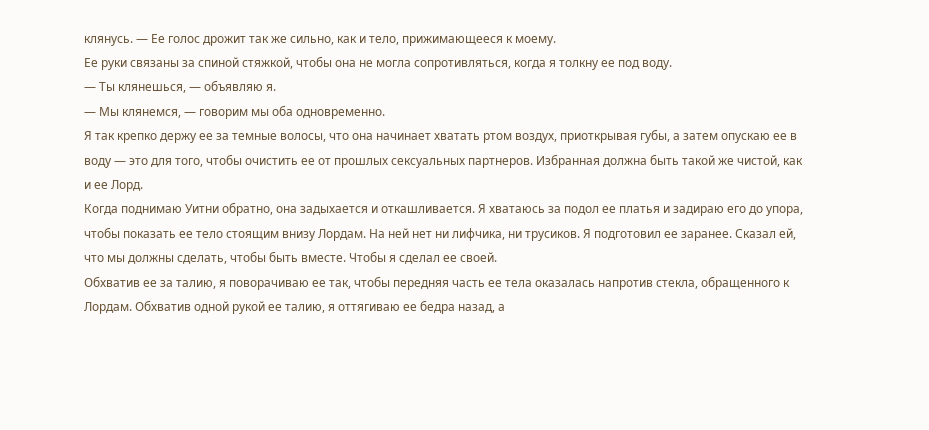клянусь. — Ее голос дрожит так же сильно, как и тело, прижимающееся к моему.
Ее руки связаны за спиной стяжкой, чтобы она не могла сопротивляться, когда я толкну ее под воду.
— Ты клянешься, — объявляю я.
— Мы клянемся, — говорим мы оба одновременно.
Я так крепко держу ее за темные волосы, что она начинает хватать ртом воздух, приоткрывая губы, а затем опускаю ее в воду — это для того, чтобы очистить ее от прошлых сексуальных партнеров. Избранная должна быть такой же чистой, как и ее Лорд.
Когда поднимаю Уитни обратно, она задыхается и откашливается. Я хватаюсь за подол ее платья и задираю его до упора, чтобы показать ее тело стоящим внизу Лордам. На ней нет ни лифчика, ни трусиков. Я подготовил ее заранее. Сказал ей, что мы должны сделать, чтобы быть вместе. Чтобы я сделал ее своей.
Обхватив ее за талию, я поворачиваю ее так, чтобы передняя часть ее тела оказалась напротив стекла, обращенного к Лордам. Обхватив одной рукой ее талию, я оттягиваю ее бедра назад, а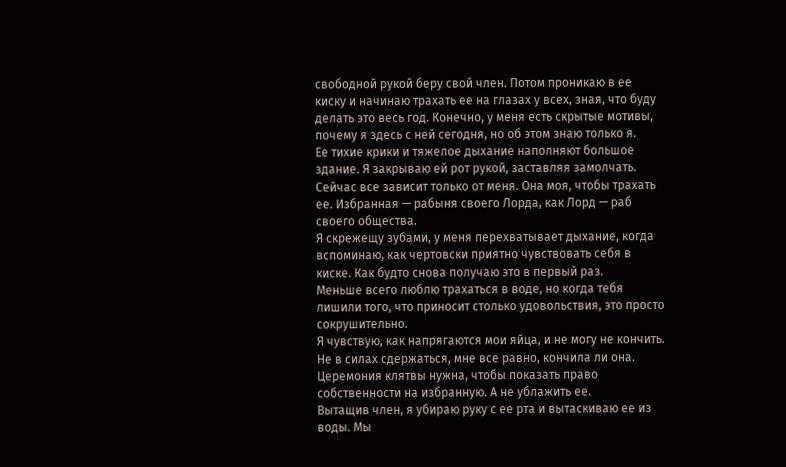свободной рукой беру свой член. Потом проникаю в ее киску и начинаю трахать ее на глазах у всех, зная, что буду делать это весь год. Конечно, у меня есть скрытые мотивы, почему я здесь с ней сегодня, но об этом знаю только я.
Ее тихие крики и тяжелое дыхание наполняют большое здание. Я закрываю ей рот рукой, заставляя замолчать. Сейчас все зависит только от меня. Она моя, чтобы трахать ее. Избранная — рабыня своего Лорда, как Лорд — раб своего общества.
Я скрежещу зубами, у меня перехватывает дыхание, когда вспоминаю, как чертовски приятно чувствовать себя в киске. Как будто снова получаю это в первый раз.
Меньше всего люблю трахаться в воде, но когда тебя лишили того, что приносит столько удовольствия, это просто сокрушительно.
Я чувствую, как напрягаются мои яйца, и не могу не кончить. Не в силах сдержаться, мне все равно, кончила ли она.
Церемония клятвы нужна, чтобы показать право собственности на избранную. А не ублажить ее.
Вытащив член, я убираю руку с ее рта и вытаскиваю ее из воды. Мы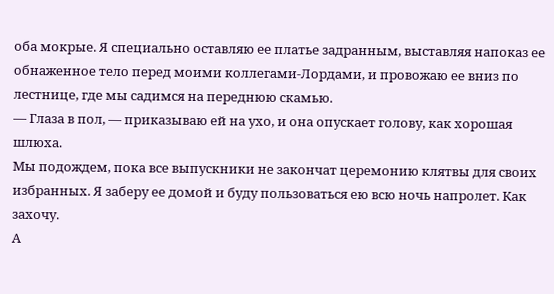оба мокрые. Я специально оставляю ее платье задранным, выставляя напоказ ее обнаженное тело перед моими коллегами-Лордами, и провожаю ее вниз по лестнице, где мы садимся на переднюю скамью.
— Глаза в пол, — приказываю ей на ухо, и она опускает голову, как хорошая шлюха.
Мы подождем, пока все выпускники не закончат церемонию клятвы для своих избранных. Я заберу ее домой и буду пользоваться ею всю ночь напролет. Как захочу.
А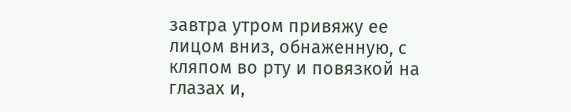завтра утром привяжу ее лицом вниз, обнаженную, с кляпом во рту и повязкой на глазах и,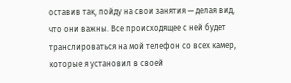оставив так, пойду на свои занятия — делая вид, что они важны. Все происходящее с ней будет транслироваться на мой телефон со всех камер, которые я установил в своей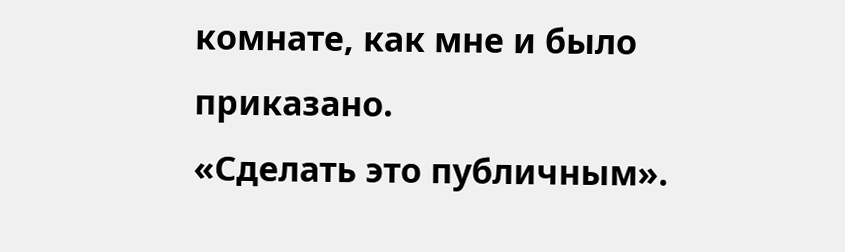комнате, как мне и было приказано.
«Сделать это публичным».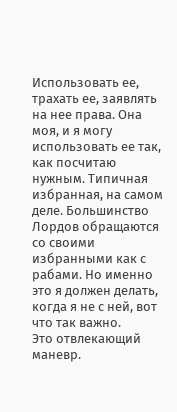Использовать ее, трахать ее, заявлять на нее права. Она моя, и я могу использовать ее так, как посчитаю нужным. Типичная избранная, на самом деле. Большинство Лордов обращаются со своими избранными как с рабами. Но именно это я должен делать, когда я не с ней, вот что так важно.
Это отвлекающий маневр.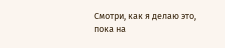Смотри, как я делаю это, пока на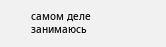самом деле занимаюсь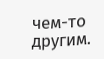чем-то другим.